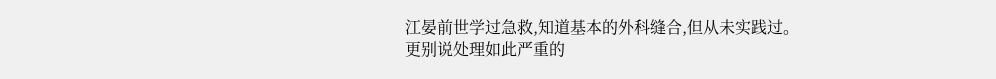江晏前世学过急救,知道基本的外科缝合,但从未实践过。
更别说处理如此严重的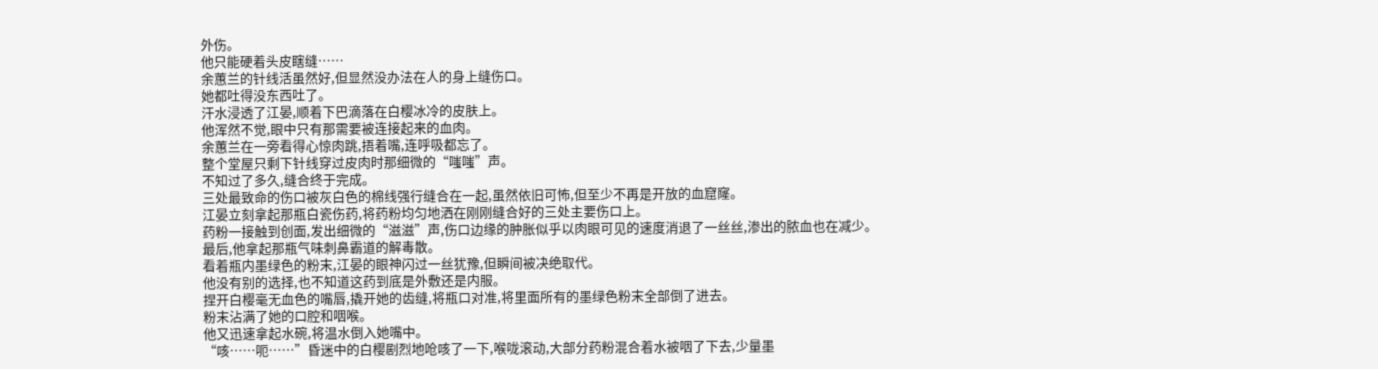外伤。
他只能硬着头皮瞎缝……
余蕙兰的针线活虽然好,但显然没办法在人的身上缝伤口。
她都吐得没东西吐了。
汗水浸透了江晏,顺着下巴滴落在白樱冰冷的皮肤上。
他浑然不觉,眼中只有那需要被连接起来的血肉。
余蕙兰在一旁看得心惊肉跳,捂着嘴,连呼吸都忘了。
整个堂屋只剩下针线穿过皮肉时那细微的“嗤嗤”声。
不知过了多久,缝合终于完成。
三处最致命的伤口被灰白色的棉线强行缝合在一起,虽然依旧可怖,但至少不再是开放的血窟窿。
江晏立刻拿起那瓶白瓷伤药,将药粉均匀地洒在刚刚缝合好的三处主要伤口上。
药粉一接触到创面,发出细微的“滋滋”声,伤口边缘的肿胀似乎以肉眼可见的速度消退了一丝丝,渗出的脓血也在减少。
最后,他拿起那瓶气味刺鼻霸道的解毒散。
看着瓶内墨绿色的粉末,江晏的眼神闪过一丝犹豫,但瞬间被决绝取代。
他没有别的选择,也不知道这药到底是外敷还是内服。
捏开白樱毫无血色的嘴唇,撬开她的齿缝,将瓶口对准,将里面所有的墨绿色粉末全部倒了进去。
粉末沾满了她的口腔和咽喉。
他又迅速拿起水碗,将温水倒入她嘴中。
“咳……呃……”昏迷中的白樱剧烈地呛咳了一下,喉咙滚动,大部分药粉混合着水被咽了下去,少量墨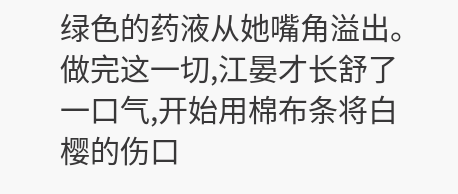绿色的药液从她嘴角溢出。
做完这一切,江晏才长舒了一口气,开始用棉布条将白樱的伤口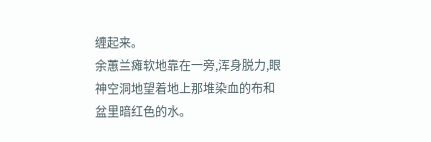缠起来。
余蕙兰瘫软地靠在一旁,浑身脱力,眼神空洞地望着地上那堆染血的布和盆里暗红色的水。